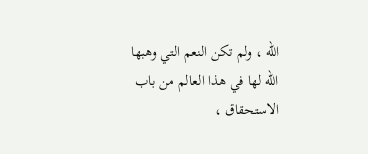الله ، ولم تكن النعم التي وهبها الله لها في هذا العالم من باب الاستحقاق ،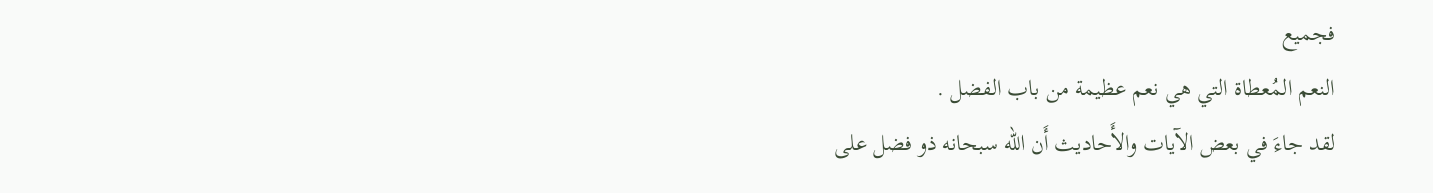فجميع
النعم المُعطاة التي هي نعم عظيمة من باب الفضل .
لقد جاءَ في بعض الآيات والأَحاديث أَن الله سبحانه ذو فضل على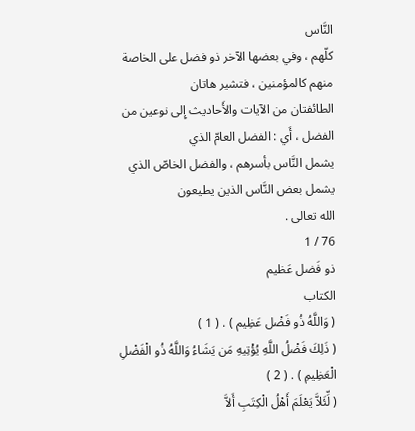النَّاس
كلّهم ، وفي بعضها الآخر ذو فضل على الخاصة منهم كالمؤمنين ، فتشير هاتان
الطائفتان من الآيات والأَحاديث إِلى نوعين من الفضل ، أَي : الفضل العامّ الذي
يشمل النَّاس بأسرهم ، والفضل الخاصّ الذي يشمل بعض النَّاس الذين يطيعون
الله تعالى .
76 / 1
ذو فَضل عَظيم
الكتاب
( وَاللَّهُ ذُو فَضْل عَظِيم ) . ( 1 )
( ذَلِكَ فَضْلُ اللَّهِ يُؤْتِيهِ مَن يَشَاءُ وَاللَّهُ ذُو الْفَضْلِ الْعَظِيمِ ) . ( 2 )
( لِّئَلاَّ يَعْلَمَ أَهْلُ الْكِتَبِ أَلاَّ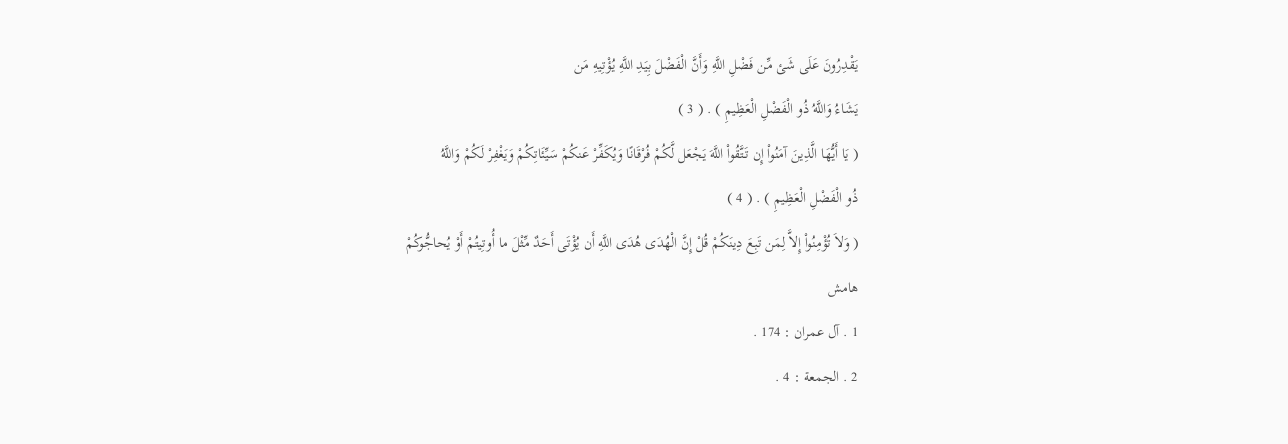يَقْدِرُونَ عَلَى شَئ مِّن فَضْلِ اللَّهِ وَأَنَّ الْفَضْلَ بِيَدِ اللَّهِ يُؤْتِيهِ مَن
يَشَاءُ وَاللَّهُ ذُو الْفَضْلِ الْعَظِيمِ ) . ( 3 )
( يَا أَيُّهَا الَّذِينَ آمَنُواْ إِن تَتَّقُواْ اللَّهَ يَجْعَل لَّكُمْ فُرْقَانًا وَيُكَفِّرْ عَنكُمْ سَيِّئَاتِكُمْ وَيَغْفِرْ لَكُمْ وَاللَّهُ
ذُو الْفَضْلِ الْعَظِيمِ ) . ( 4 )
( وَلاَ تُؤْمِنُواْ إِلاَّ لِمَن تَبِعَ دِينَكُمْ قُلْ إِنَّ الْهُدَى هُدَى اللَّهِ أَن يُؤْتَى أَحَدٌ مِّثْلَ ما أُوتِيتُمْ أَوْ يُحاجُّوكُمْ
هامش
1 . آل عمران : 174 .
2 . الجمعة : 4 .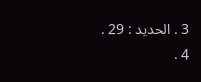3 . الحديد : 29 .
4 .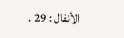الأنفال : 29 .